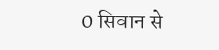0 सिवान से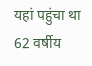यहां पहुंचा था 62 वर्षीय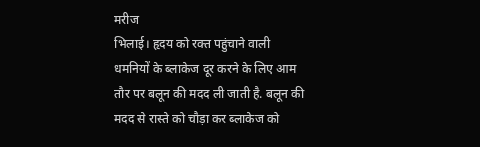मरीज
भिलाई। हृदय को रक्त पहुंचाने वाली धमनियों के ब्लाकेज दूर करने के लिए आम तौर पर बलून की मदद ली जाती है. बलून की मदद से रास्ते को चौड़ा कर ब्लाकेज को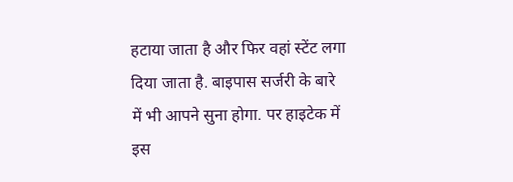हटाया जाता है और फिर वहां स्टेंट लगा दिया जाता है. बाइपास सर्जरी के बारे में भी आपने सुना होगा. पर हाइटेक में इस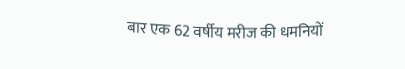बार एक 62 वर्षीय मरीज की धमनियों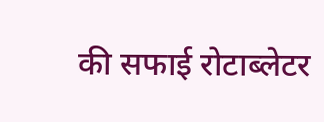की सफाई रोटाब्लेटर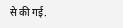से की गई.